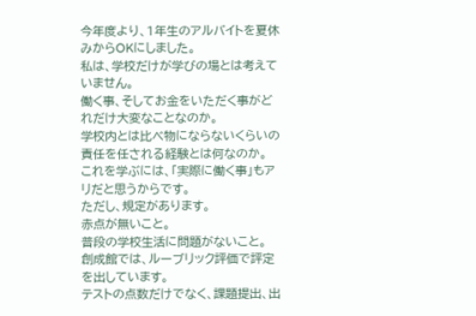今年度より、1年生のアルバイトを夏休みからOKにしました。
私は、学校だけが学びの場とは考えていません。
働く事、そしてお金をいただく事がどれだけ大変なことなのか。
学校内とは比べ物にならないくらいの責任を任される経験とは何なのか。
これを学ぶには、「実際に働く事」もアリだと思うからです。
ただし、規定があります。
赤点が無いこと。
普段の学校生活に問題がないこと。
創成館では、ルーブリック評価で評定を出しています。
テストの点数だけでなく、課題提出、出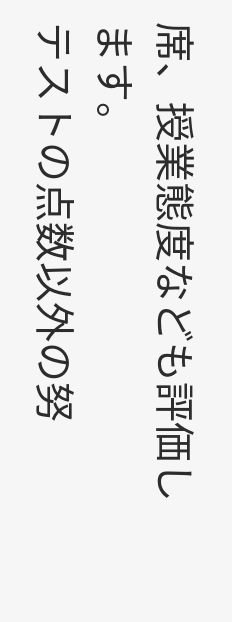席、授業態度なども評価します。
テストの点数以外の努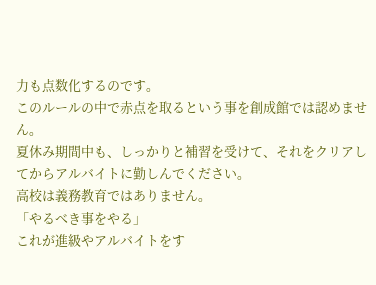力も点数化するのです。
このルールの中で赤点を取るという事を創成館では認めません。
夏休み期間中も、しっかりと補習を受けて、それをクリアしてからアルバイトに勤しんでください。
高校は義務教育ではありません。
「やるべき事をやる」
これが進級やアルバイトをす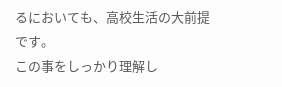るにおいても、高校生活の大前提です。
この事をしっかり理解し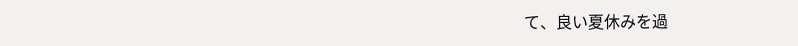て、良い夏休みを過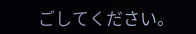ごしてください。